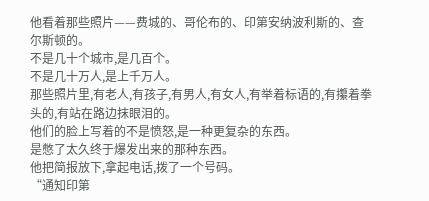他看着那些照片——费城的、哥伦布的、印第安纳波利斯的、查尔斯顿的。
不是几十个城市,是几百个。
不是几十万人,是上千万人。
那些照片里,有老人,有孩子,有男人,有女人,有举着标语的,有攥着拳头的,有站在路边抹眼泪的。
他们的脸上写着的不是愤怒,是一种更复杂的东西。
是憋了太久终于爆发出来的那种东西。
他把简报放下,拿起电话,拨了一个号码。
“通知印第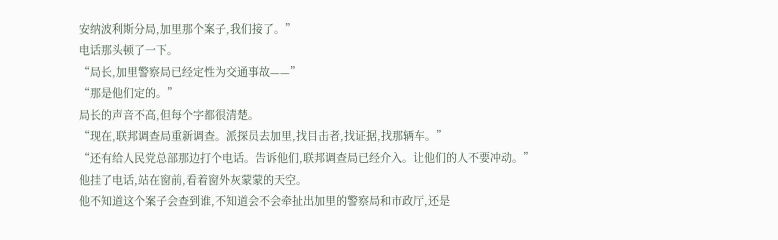安纳波利斯分局,加里那个案子,我们接了。”
电话那头顿了一下。
“局长,加里警察局已经定性为交通事故——”
“那是他们定的。”
局长的声音不高,但每个字都很清楚。
“现在,联邦调查局重新调查。派探员去加里,找目击者,找证据,找那辆车。”
“还有给人民党总部那边打个电话。告诉他们,联邦调查局已经介入。让他们的人不要冲动。”
他挂了电话,站在窗前,看着窗外灰蒙蒙的天空。
他不知道这个案子会查到谁,不知道会不会牵扯出加里的警察局和市政厅,还是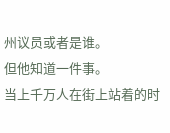州议员或者是谁。
但他知道一件事。
当上千万人在街上站着的时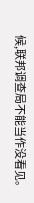候,联邦调查局不能当作没看见。